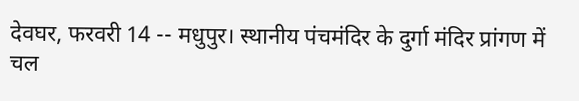देवघर, फरवरी 14 -- मधुपुर। स्थानीय पंचमंदिर के दुर्गा मंदिर प्रांगण में चल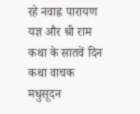रहे नवाह्न पारायण यज्ञ और श्री राम कथा के सातवें दिन कथा वाचक मधुसूदन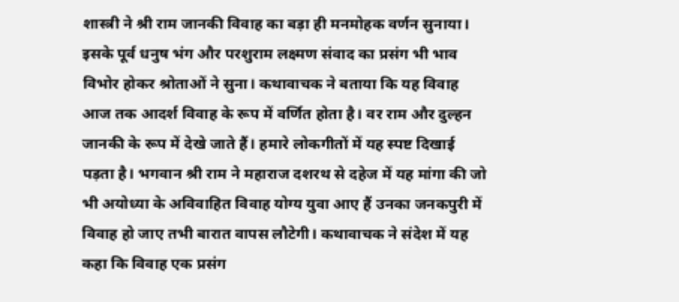शास्त्री ने श्री राम जानकी विवाह का बड़ा ही मनमोहक वर्णन सुनाया। इसके पूर्व धनुष भंग और परशुराम लक्ष्मण संवाद का प्रसंग भी भाव विभोर होकर श्रोताओं ने सुना। कथावाचक ने बताया कि यह विवाह आज तक आदर्श विवाह के रूप में वर्णित होता है। वर राम और दुल्हन जानकी के रूप में देखे जाते हैं। हमारे लोकगीतों में यह स्पष्ट दिखाई पड़ता है। भगवान श्री राम ने महाराज दशरथ से दहेज में यह मांगा की जो भी अयोध्या के अविवाहित विवाह योग्य युवा आए हैं उनका जनकपुरी में विवाह हो जाए तभी बारात वापस लौटेगी। कथावाचक ने संदेश में यह कहा कि विवाह एक प्रसंग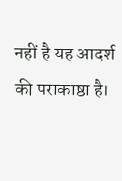नहीं है यह आदर्श की पराकाष्ठा है।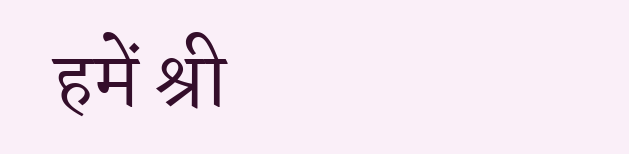हमें श्री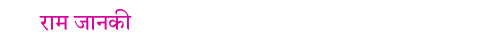राम जानकी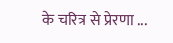के चरित्र से प्रेरणा ...